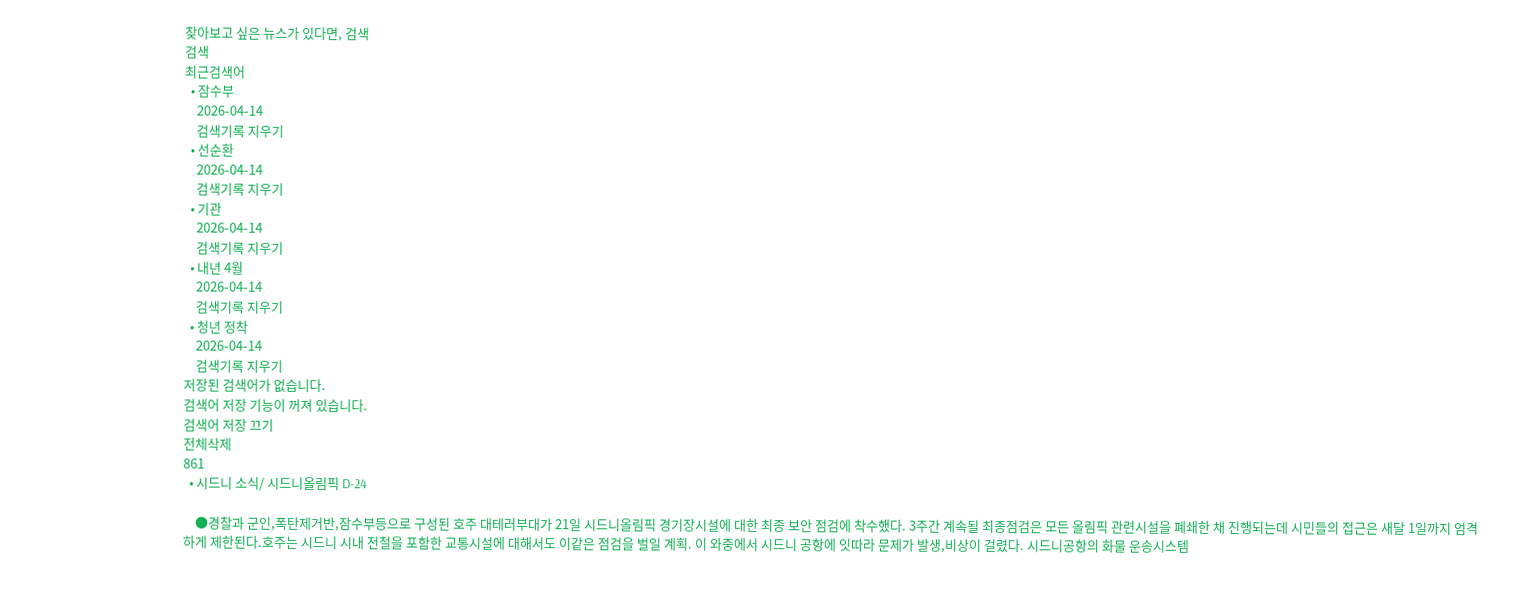찾아보고 싶은 뉴스가 있다면, 검색
검색
최근검색어
  • 잠수부
    2026-04-14
    검색기록 지우기
  • 선순환
    2026-04-14
    검색기록 지우기
  • 기관
    2026-04-14
    검색기록 지우기
  • 내년 4월
    2026-04-14
    검색기록 지우기
  • 청년 정착
    2026-04-14
    검색기록 지우기
저장된 검색어가 없습니다.
검색어 저장 기능이 꺼져 있습니다.
검색어 저장 끄기
전체삭제
861
  • 시드니 소식/ 시드니올림픽 D-24

    ●경찰과 군인,폭탄제거반,잠수부등으로 구성된 호주 대테러부대가 21일 시드니올림픽 경기장시설에 대한 최종 보안 점검에 착수했다. 3주간 계속될 최종점검은 모든 올림픽 관련시설을 폐쇄한 채 진행되는데 시민들의 접근은 새달 1일까지 엄격하게 제한된다.호주는 시드니 시내 전철을 포함한 교통시설에 대해서도 이같은 점검을 벌일 계획. 이 와중에서 시드니 공항에 잇따라 문제가 발생,비상이 걸렸다. 시드니공항의 화물 운송시스템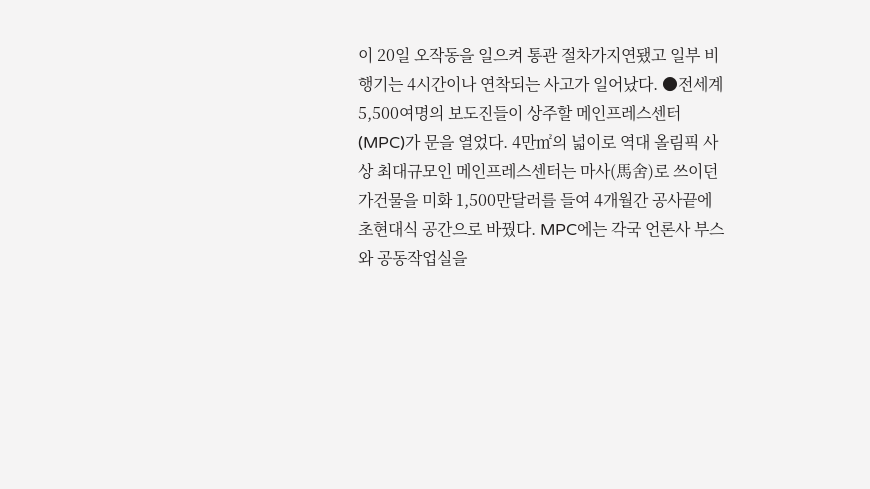이 20일 오작동을 일으켜 통관 절차가지연됐고 일부 비행기는 4시간이나 연착되는 사고가 일어났다. ●전세계 5,500여명의 보도진들이 상주할 메인프레스센터(MPC)가 문을 열었다. 4만㎡의 넓이로 역대 올림픽 사상 최대규모인 메인프레스센터는 마사(馬舍)로 쓰이던 가건물을 미화 1,500만달러를 들여 4개월간 공사끝에 초현대식 공간으로 바꿨다. MPC에는 각국 언론사 부스와 공동작업실을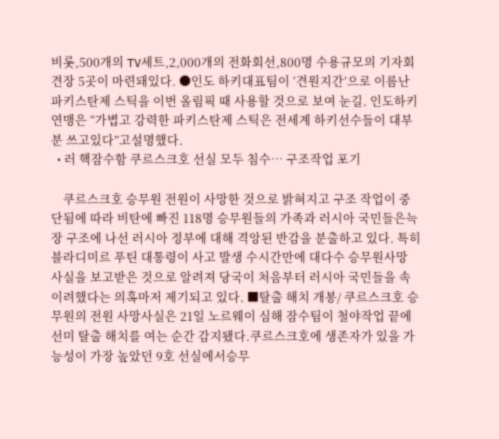비롯,500개의 TV세트,2,000개의 전화회선,800명 수용규모의 기자회견장 5곳이 마련돼있다. ●인도 하키대표팀이 ‘견원지간’으로 이름난 파키스탄제 스틱을 이번 올림픽 때 사용할 것으로 보여 눈길. 인도하키연맹은 “가볍고 강력한 파키스탄제 스틱은 전세계 하키선수들이 대부분 쓰고있다”고설명했다.
  • 러 핵잠수함 쿠르스크호 선실 모두 침수… 구조작업 포기

    쿠르스크호 승무원 전원이 사망한 것으로 밝혀지고 구조 작업이 중단됨에 따라 비탄에 빠진 118명 승무원들의 가족과 러시아 국민들은늑장 구조에 나선 러시아 정부에 대해 격앙된 반감을 분출하고 있다. 특히 블라디미르 푸틴 대통령이 사고 발생 수시간만에 대다수 승무원사망 사실을 보고받은 것으로 알려져 당국이 처음부터 러시아 국민들을 속이려했다는 의혹마저 제기되고 있다. ■탈출 해치 개봉/ 쿠르스크호 승무원의 전원 사망사실은 21일 노르웨이 심해 잠수팀이 철야작업 끝에 선미 탈출 해치를 여는 순간 감지됐다.쿠르스크호에 생존자가 있을 가능성이 가장 높았던 9호 선실에서승무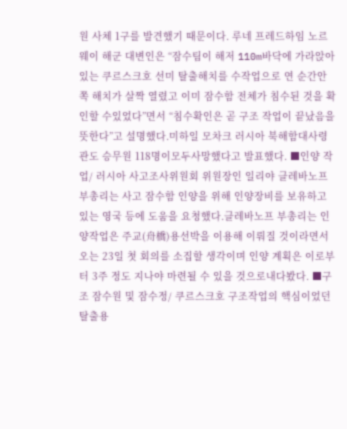원 사체 1구를 발견했기 때문이다. 루네 프레드하임 노르웨이 해군 대변인은 “잠수팀이 해저 110m바닥에 가라앉아 있는 쿠르스크호 선미 탈출해치를 수작업으로 연 순간안쪽 해치가 살짝 열렸고 이미 잠수함 전체가 침수된 것을 확인할 수있었다”면서 “침수확인은 곧 구조 작업이 끝났음을 뜻한다”고 설명했다.미하일 모차크 러시아 북해함대사령관도 승무원 118명이모두사망했다고 발표했다. ■인양 작업/ 러시아 사고조사위원회 위원장인 일리야 클레바노프 부총리는 사고 잠수함 인양을 위해 인양장비를 보유하고 있는 영국 등에 도움을 요청했다.클레바노프 부총리는 인양작업은 주교(舟橋)용선박을 이용해 이뤄질 것이라면서 오는 23일 첫 회의를 소집할 생각이며 인양 계획은 이로부터 3주 정도 지나야 마련될 수 있을 것으로내다봤다. ■구조 잠수원 및 잠수정/ 쿠르스크호 구조작업의 핵심이었던 탈출용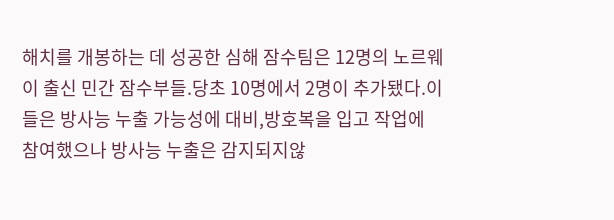해치를 개봉하는 데 성공한 심해 잠수팀은 12명의 노르웨이 출신 민간 잠수부들.당초 10명에서 2명이 추가됐다.이들은 방사능 누출 가능성에 대비,방호복을 입고 작업에 참여했으나 방사능 누출은 감지되지않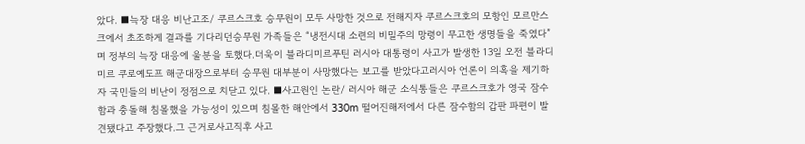았다. ■늑장 대응 비난고조/ 쿠르스크호 승무원이 모두 사망한 것으로 전해지자 쿠르스크호의 모항인 모르만스크에서 초조하게 결과를 기다리던승무원 가족들은 “냉전시대 소련의 비밀주의 망령이 무고한 생명들을 죽였다”며 정부의 늑장 대응에 울분을 토했다.더욱이 블라디미르푸틴 러시아 대통령이 사고가 발생한 13일 오전 블라디미르 쿠로예도프 해군대장으로부터 승무원 대부분이 사망했다는 보고를 받았다고러시아 언론이 의혹을 제기하자 국민들의 비난이 정점으로 치닫고 있다. ■사고원인 논란/ 러시아 해군 소식통들은 쿠르스크호가 영국 잠수함과 충돌해 침몰했을 가능성이 있으며 침몰한 해안에서 330m 떨어진해저에서 다른 잠수함의 갑판 파편이 발견됐다고 주장했다.그 근거로사고직후 사고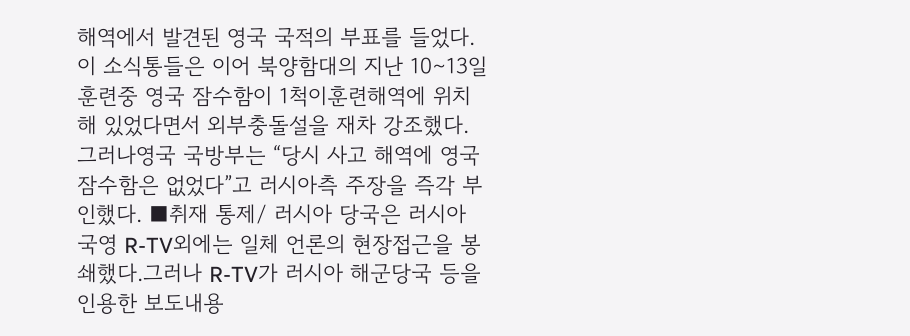해역에서 발견된 영국 국적의 부표를 들었다. 이 소식통들은 이어 북양함대의 지난 10∼13일 훈련중 영국 잠수함이 1척이훈련해역에 위치해 있었다면서 외부충돌설을 재차 강조했다.그러나영국 국방부는 “당시 사고 해역에 영국 잠수함은 없었다”고 러시아측 주장을 즉각 부인했다. ■취재 통제/ 러시아 당국은 러시아 국영 R-TV외에는 일체 언론의 현장접근을 봉쇄했다.그러나 R-TV가 러시아 해군당국 등을 인용한 보도내용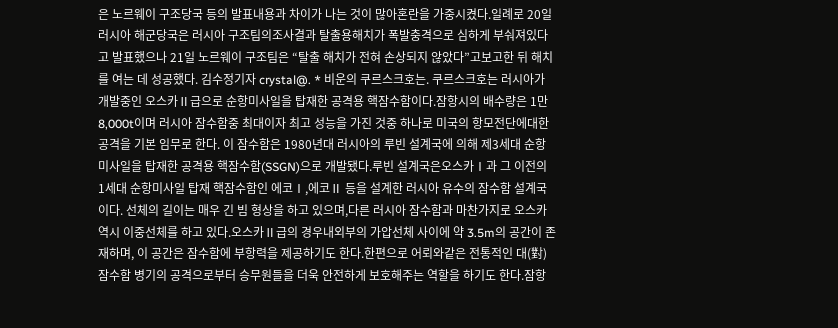은 노르웨이 구조당국 등의 발표내용과 차이가 나는 것이 많아혼란을 가중시켰다.일례로 20일 러시아 해군당국은 러시아 구조팀의조사결과 탈출용해치가 폭발충격으로 심하게 부숴져있다고 발표했으나 21일 노르웨이 구조팀은 “탈출 해치가 전혀 손상되지 않았다”고보고한 뒤 해치를 여는 데 성공했다. 김수정기자 crystal@. * 비운의 쿠르스크호는. 쿠르스크호는 러시아가 개발중인 오스카Ⅱ급으로 순항미사일을 탑재한 공격용 핵잠수함이다.잠항시의 배수량은 1만8,000t이며 러시아 잠수함중 최대이자 최고 성능을 가진 것중 하나로 미국의 항모전단에대한 공격을 기본 임무로 한다. 이 잠수함은 1980년대 러시아의 루빈 설계국에 의해 제3세대 순항미사일을 탑재한 공격용 핵잠수함(SSGN)으로 개발됐다.루빈 설계국은오스카Ⅰ과 그 이전의 1세대 순항미사일 탑재 핵잠수함인 에코Ⅰ,에코Ⅱ 등을 설계한 러시아 유수의 잠수함 설계국이다. 선체의 길이는 매우 긴 빔 형상을 하고 있으며,다른 러시아 잠수함과 마찬가지로 오스카 역시 이중선체를 하고 있다.오스카Ⅱ급의 경우내외부의 가압선체 사이에 약 3.5m의 공간이 존재하며, 이 공간은 잠수함에 부항력을 제공하기도 한다.한편으로 어뢰와같은 전통적인 대(對)잠수함 병기의 공격으로부터 승무원들을 더욱 안전하게 보호해주는 역할을 하기도 한다.잠항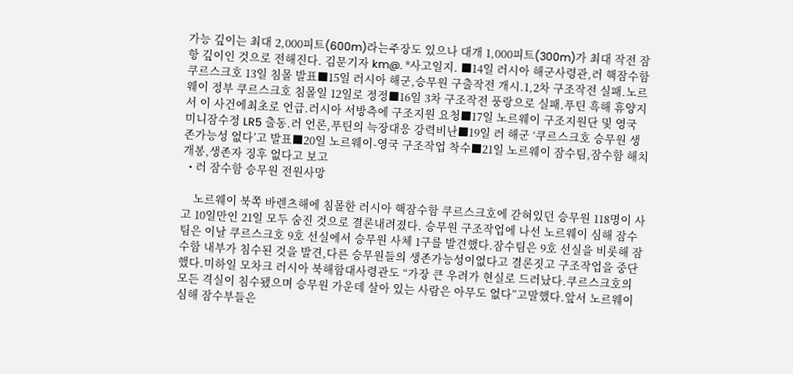가능 깊이는 최대 2,000피트(600m)라는주장도 있으나 대개 1,000피트(300m)가 최대 작전 잠항 깊이인 것으로 전해진다. 김문기자 km@. *사고일지. ■14일 러시아 해군사령관,러 핵잠수함 쿠르스크호 13일 침몰 발표■15일 러시아 해군,승무원 구출작전 개시.1,2차 구조작전 실패.노르웨이 정부 쿠르스크호 침몰일 12일로 정정■16일 3차 구조작전 풍랑으로 실패.푸틴 흑해 휴양지서 이 사건에최초로 언급.러시아 서방측에 구조지원 요청■17일 노르웨이 구조지원단 및 영국 미니잠수정 LR5 출동.러 언론,푸틴의 늑장대응 강력비난■19일 러 해군 ‘쿠르스크호 승무원 생존가능성 없다’고 발표■20일 노르웨이-영국 구조작업 착수■21일 노르웨이 잠수팀,잠수함 해치 개봉,생존자 징후 없다고 보고
  • 러 잠수함 승무원 전원사망

    노르웨이 북쪽 바렌츠해에 침몰한 러시아 핵잠수함 쿠르스크호에 갇혀있던 승무원 118명이 사고 10일만인 21일 모두 숨진 것으로 결론내려졌다. 승무원 구조작업에 나선 노르웨이 심해 잠수팀은 이날 쿠르스크호 9호 선실에서 승무원 사체 1구를 발견했다.잠수팀은 9호 선실을 비롯해 잠수함 내부가 침수된 것을 발견,다른 승무원들의 생존가능성이없다고 결론짓고 구조작업을 중단했다.미하일 모차크 러시아 북해함대사령관도 “가장 큰 우려가 현실로 드러났다.쿠르스크호의 모든 격실이 침수됐으며 승무원 가운데 살아 있는 사람은 아무도 없다”고말했다.앞서 노르웨이 심해 잠수부들은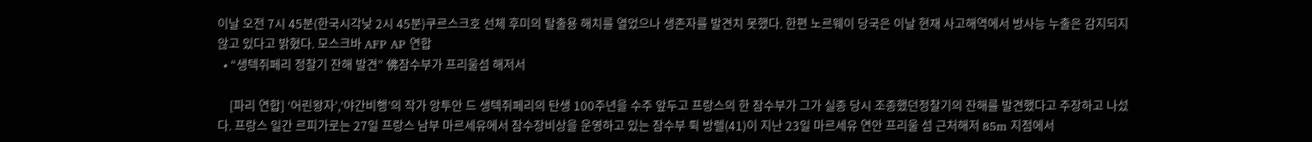이날 오전 7시 45분(한국시각낮 2시 45분)쿠르스크호 선체 후미의 탈출용 해치를 열었으나 생존자를 발견치 못했다. 한편 노르웨이 당국은 이날 현재 사고해역에서 방사능 누출은 감지되지 않고 있다고 밝혔다. 모스크바 AFP AP 연합
  • “생텍쥐페리 정찰기 잔해 발견” 佛잠수부가 프리울섬 해저서

    [파리 연합] ‘어린왕자’,‘야간비행’의 작가 앙투안 드 생텍쥐페리의 탄생 100주년을 수주 앞두고 프랑스의 한 잠수부가 그가 실종 당시 조종했던정찰기의 잔해를 발견했다고 주장하고 나섰다. 프랑스 일간 르피가로는 27일 프랑스 남부 마르세유에서 잠수장비상을 운영하고 있는 잠수부 뤽 방렐(41)이 지난 23일 마르세유 연안 프리울 섬 근처해저 85m 지점에서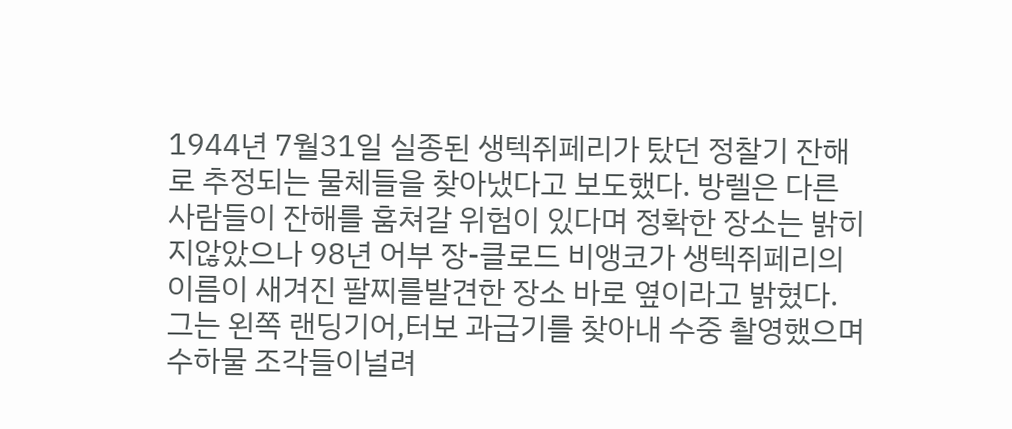1944년 7월31일 실종된 생텍쥐페리가 탔던 정찰기 잔해로 추정되는 물체들을 찾아냈다고 보도했다. 방렐은 다른 사람들이 잔해를 훔쳐갈 위험이 있다며 정확한 장소는 밝히지않았으나 98년 어부 장-클로드 비앵코가 생텍쥐페리의 이름이 새겨진 팔찌를발견한 장소 바로 옆이라고 밝혔다. 그는 왼쪽 랜딩기어,터보 과급기를 찾아내 수중 촬영했으며 수하물 조각들이널려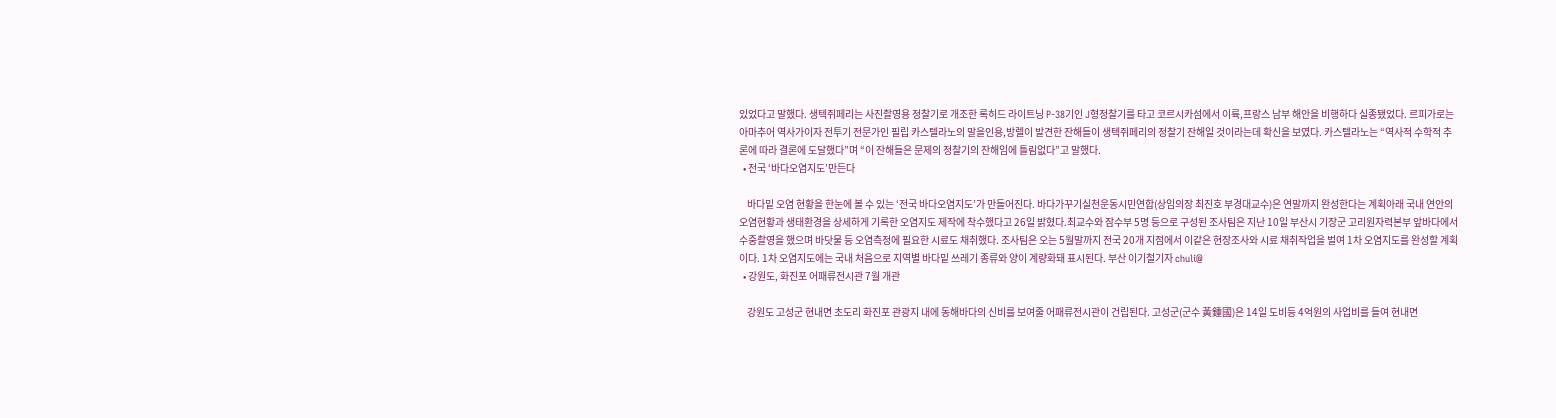있었다고 말했다. 생텍쥐페리는 사진촬영용 정찰기로 개조한 록히드 라이트닝 P-38기인 J형정찰기를 타고 코르시카섬에서 이륙,프랑스 남부 해안을 비행하다 실종됐었다. 르피가로는 아마추어 역사가이자 전투기 전문가인 필립 카스텔라노의 말을인용,방렐이 발견한 잔해들이 생텍쥐페리의 정찰기 잔해일 것이라는데 확신을 보였다. 카스텔라노는 “역사적 수학적 추론에 따라 결론에 도달했다”며 “이 잔해들은 문제의 정찰기의 잔해임에 틀림없다”고 말했다.
  • 전국 ‘바다오염지도’만든다

    바다밑 오염 현황을 한눈에 볼 수 있는 ‘전국 바다오염지도’가 만들어진다. 바다가꾸기실천운동시민연합(상임의장 최진호 부경대교수)은 연말까지 완성한다는 계획아래 국내 연안의 오염현황과 생태환경을 상세하게 기록한 오염지도 제작에 착수했다고 26일 밝혔다.최교수와 잠수부 5명 등으로 구성된 조사팀은 지난 10일 부산시 기장군 고리원자력본부 앞바다에서 수중촬영을 했으며 바닷물 등 오염측정에 필요한 시료도 채취했다. 조사팀은 오는 5월말까지 전국 20개 지점에서 이같은 현장조사와 시료 채취작업을 벌여 1차 오염지도를 완성할 계획이다. 1차 오염지도에는 국내 처음으로 지역별 바다밑 쓰레기 종류와 양이 계량화돼 표시된다. 부산 이기철기자 chuli@
  • 강원도, 화진포 어패류전시관 7월 개관

    강원도 고성군 현내면 초도리 화진포 관광지 내에 동해바다의 신비를 보여줄 어패류전시관이 건립된다. 고성군(군수 黃鍾國)은 14일 도비등 4억원의 사업비를 들여 현내면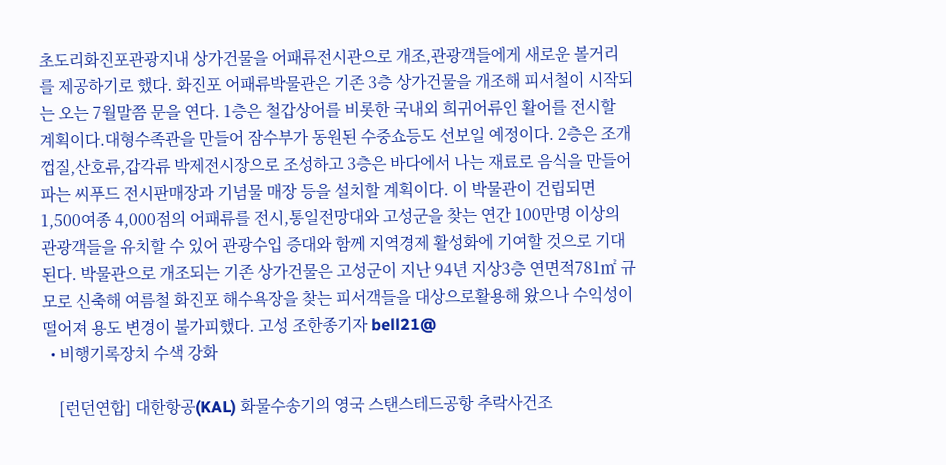초도리화진포관광지내 상가건물을 어패류전시관으로 개조,관광객들에게 새로운 볼거리를 제공하기로 했다. 화진포 어패류박물관은 기존 3층 상가건물을 개조해 피서철이 시작되는 오는 7월말쯤 문을 연다. 1층은 철갑상어를 비롯한 국내외 희귀어류인 활어를 전시할 계획이다.대형수족관을 만들어 잠수부가 동원된 수중쇼등도 선보일 예정이다. 2층은 조개껍질,산호류,갑각류 박제전시장으로 조성하고 3층은 바다에서 나는 재료로 음식을 만들어 파는 씨푸드 전시판매장과 기념물 매장 등을 설치할 계획이다. 이 박물관이 건립되면 1,500여종 4,000점의 어패류를 전시,통일전망대와 고성군을 찾는 연간 100만명 이상의 관광객들을 유치할 수 있어 관광수입 증대와 함께 지역경제 활성화에 기여할 것으로 기대된다. 박물관으로 개조되는 기존 상가건물은 고성군이 지난 94년 지상3층 연면적781㎡ 규모로 신축해 여름철 화진포 해수욕장을 찾는 피서객들을 대상으로활용해 왔으나 수익성이 떨어져 용도 변경이 불가피했다. 고성 조한종기자 bell21@
  • 비행기록장치 수색 강화

    [런던연합] 대한항공(KAL) 화물수송기의 영국 스탠스테드공항 추락사건조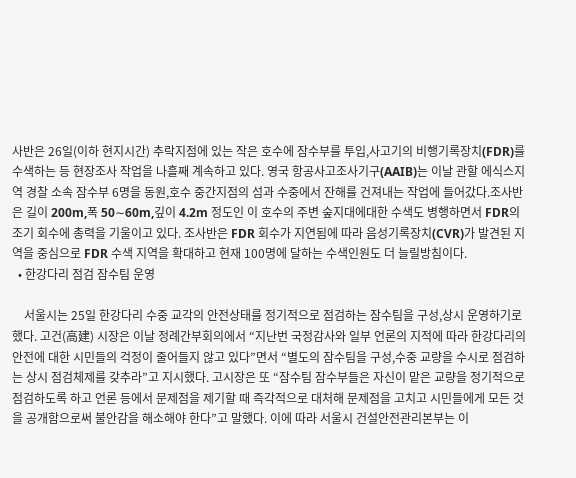사반은 26일(이하 현지시간) 추락지점에 있는 작은 호수에 잠수부를 투입,사고기의 비행기록장치(FDR)를 수색하는 등 현장조사 작업을 나흘째 계속하고 있다. 영국 항공사고조사기구(AAIB)는 이날 관할 에식스지역 경찰 소속 잠수부 6명을 동원,호수 중간지점의 섬과 수중에서 잔해를 건져내는 작업에 들어갔다.조사반은 길이 200m,폭 50∼60m,깊이 4.2m 정도인 이 호수의 주변 숲지대에대한 수색도 병행하면서 FDR의 조기 회수에 총력을 기울이고 있다. 조사반은 FDR 회수가 지연됨에 따라 음성기록장치(CVR)가 발견된 지역을 중심으로 FDR 수색 지역을 확대하고 현재 100명에 달하는 수색인원도 더 늘릴방침이다.
  • 한강다리 점검 잠수팀 운영

    서울시는 25일 한강다리 수중 교각의 안전상태를 정기적으로 점검하는 잠수팀을 구성,상시 운영하기로 했다. 고건(高建) 시장은 이날 정례간부회의에서 “지난번 국정감사와 일부 언론의 지적에 따라 한강다리의 안전에 대한 시민들의 걱정이 줄어들지 않고 있다”면서 “별도의 잠수팀을 구성,수중 교량을 수시로 점검하는 상시 점검체제를 갖추라”고 지시했다. 고시장은 또 “잠수팀 잠수부들은 자신이 맡은 교량을 정기적으로 점검하도록 하고 언론 등에서 문제점을 제기할 때 즉각적으로 대처해 문제점을 고치고 시민들에게 모든 것을 공개함으로써 불안감을 해소해야 한다”고 말했다. 이에 따라 서울시 건설안전관리본부는 이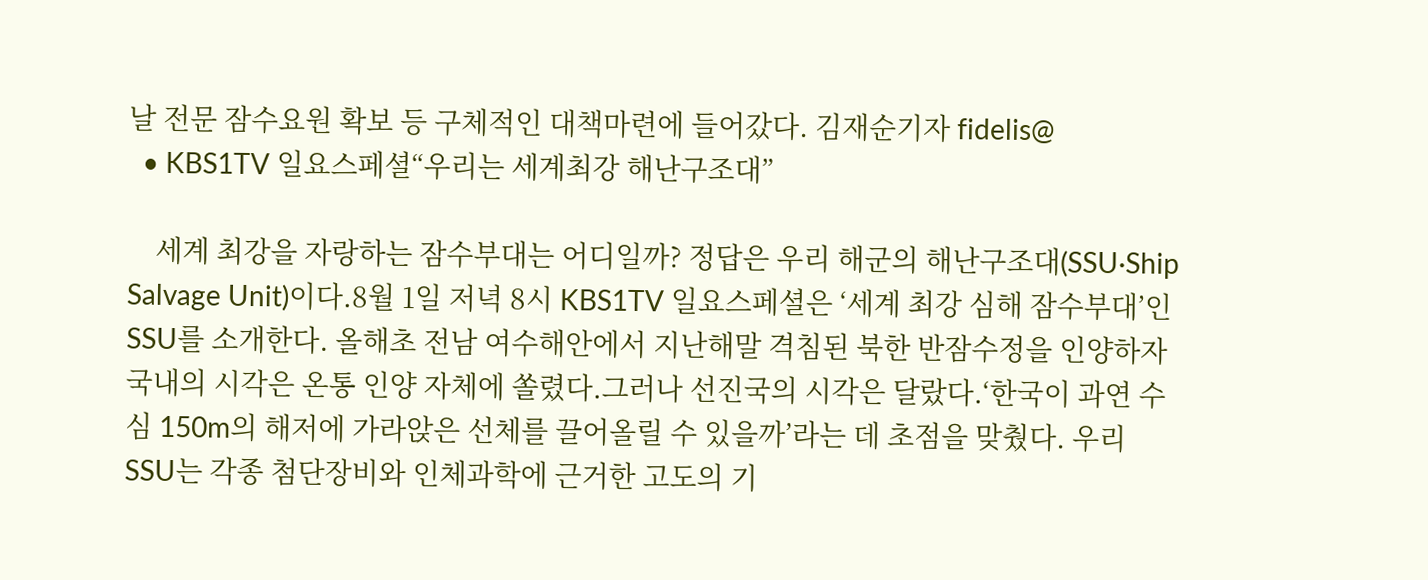날 전문 잠수요원 확보 등 구체적인 대책마련에 들어갔다. 김재순기자 fidelis@
  • KBS1TV 일요스페셜“우리는 세계최강 해난구조대”

    세계 최강을 자랑하는 잠수부대는 어디일까? 정답은 우리 해군의 해난구조대(SSU·Ship Salvage Unit)이다.8월 1일 저녁 8시 KBS1TV 일요스페셜은 ‘세계 최강 심해 잠수부대’인 SSU를 소개한다. 올해초 전남 여수해안에서 지난해말 격침된 북한 반잠수정을 인양하자 국내의 시각은 온통 인양 자체에 쏠렸다.그러나 선진국의 시각은 달랐다.‘한국이 과연 수심 150m의 해저에 가라앉은 선체를 끌어올릴 수 있을까’라는 데 초점을 맞췄다. 우리 SSU는 각종 첨단장비와 인체과학에 근거한 고도의 기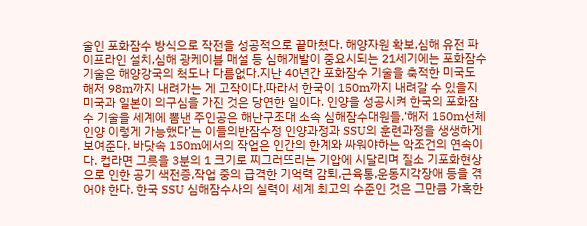술인 포화잠수 방식으로 작전을 성공적으로 끝마쳤다. 해양자원 확보,심해 유전 파이프라인 설치,심해 광케이블 매설 등 심해개발이 중요시되는 21세기에는 포화잠수 기술은 해양강국의 척도나 다름없다.지난 40년간 포화잠수 기술을 축적한 미국도 해저 98m까지 내려가는 게 고작이다.따라서 한국이 150m까지 내려갈 수 있을지 미국과 일본이 의구심을 가진 것은 당연한 일이다. 인양을 성공시켜 한국의 포화잠수 기술을 세계에 뽐낸 주인공은 해난구조대 소속 심해잠수대원들.‘해저 150m선체 인양 이렇게 가능했다’는 이들의반잠수정 인양과정과 SSU의 훈련과정을 생생하게 보여준다. 바닷속 150m에서의 작업은 인간의 한계와 싸워야하는 악조건의 연속이다. 컵라면 그릇을 3분의 1 크기로 찌그러뜨리는 기압에 시달리며 질소 기포화현상으로 인한 공기 색전증,작업 중의 급격한 기억력 감퇴,근육통,운동지각장애 등을 겪어야 한다. 한국 SSU 심해잠수사의 실력이 세계 최고의 수준인 것은 그만큼 가혹한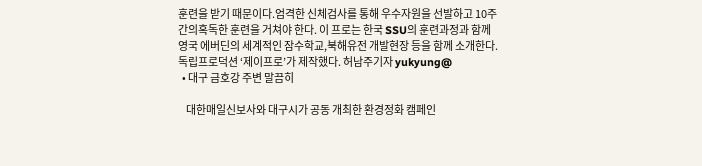훈련을 받기 때문이다.엄격한 신체검사를 통해 우수자원을 선발하고 10주간의혹독한 훈련을 거쳐야 한다. 이 프로는 한국 SSU의 훈련과정과 함께 영국 에버딘의 세계적인 잠수학교,북해유전 개발현장 등을 함께 소개한다.독립프로덕션 ‘제이프로’가 제작했다. 허남주기자 yukyung@
  • 대구 금호강 주변 말끔히

    대한매일신보사와 대구시가 공동 개최한 환경정화 캠페인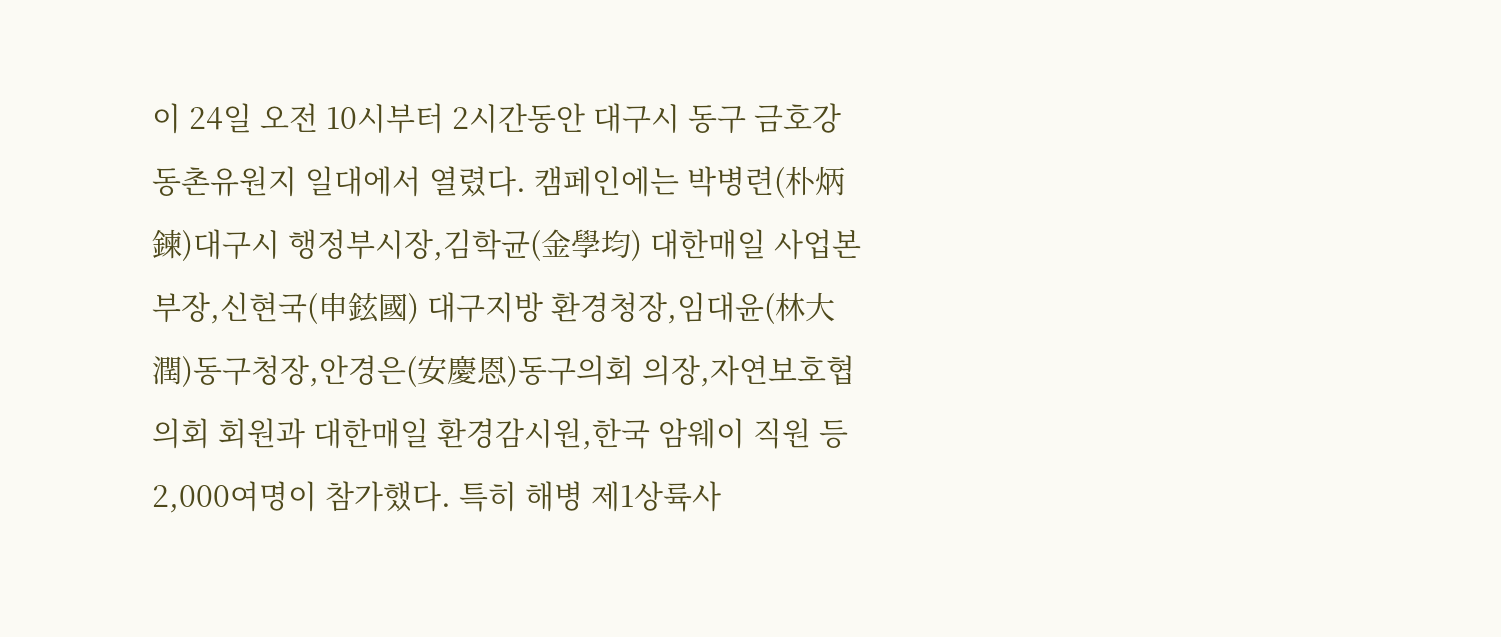이 24일 오전 10시부터 2시간동안 대구시 동구 금호강 동촌유원지 일대에서 열렸다. 캠페인에는 박병련(朴炳鍊)대구시 행정부시장,김학균(金學均) 대한매일 사업본부장,신현국(申鉉國) 대구지방 환경청장,임대윤(林大潤)동구청장,안경은(安慶恩)동구의회 의장,자연보호협의회 회원과 대한매일 환경감시원,한국 암웨이 직원 등 2,000여명이 참가했다. 특히 해병 제1상륙사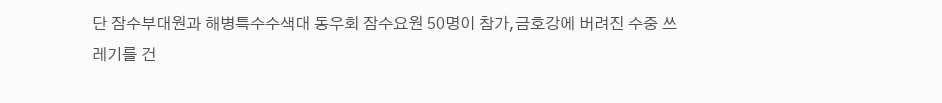단 잠수부대원과 해병특수수색대 동우회 잠수요원 50명이 참가,금호강에 버려진 수중 쓰레기를 건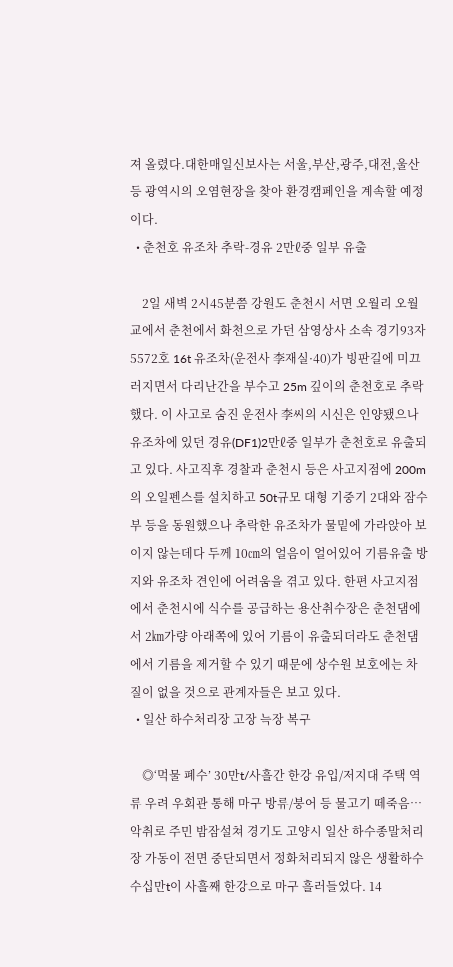져 올렸다.대한매일신보사는 서울,부산,광주,대전,울산 등 광역시의 오염현장을 찾아 환경캠페인을 계속할 예정이다.
  • 춘천호 유조차 추락-경유 2만ℓ중 일부 유출

    2일 새벽 2시45분쯤 강원도 춘천시 서면 오월리 오월교에서 춘천에서 화천으로 가던 삼영상사 소속 경기93자 5572호 16t 유조차(운전사 李재실·40)가 빙판길에 미끄러지면서 다리난간을 부수고 25m 깊이의 춘천호로 추락했다. 이 사고로 숨진 운전사 李씨의 시신은 인양됐으나 유조차에 있던 경유(DF1)2만ℓ중 일부가 춘천호로 유출되고 있다. 사고직후 경찰과 춘천시 등은 사고지점에 200m의 오일펜스를 설치하고 50t규모 대형 기중기 2대와 잠수부 등을 동원했으나 추락한 유조차가 물밑에 가라앉아 보이지 않는데다 두께 10㎝의 얼음이 얼어있어 기름유출 방지와 유조차 견인에 어려움을 겪고 있다. 한편 사고지점에서 춘천시에 식수를 공급하는 용산취수장은 춘천댐에서 2㎞가량 아래쪽에 있어 기름이 유출되더라도 춘천댐에서 기름을 제거할 수 있기 때문에 상수원 보호에는 차질이 없을 것으로 관계자들은 보고 있다.
  • 일산 하수처리장 고장 늑장 복구

    ◎‘먹물 폐수’ 30만t/사흘간 한강 유입/저지대 주택 역류 우려 우회관 통해 마구 방류/붕어 등 물고기 떼죽음… 악취로 주민 밤잠설쳐 경기도 고양시 일산 하수종말처리장 가동이 전면 중단되면서 정화처리되지 않은 생활하수 수십만t이 사흘째 한강으로 마구 흘러들었다. 14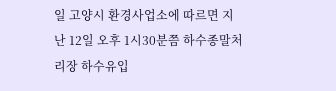일 고양시 환경사업소에 따르면 지난 12일 오후 1시30분쯤 하수종말처리장 하수유입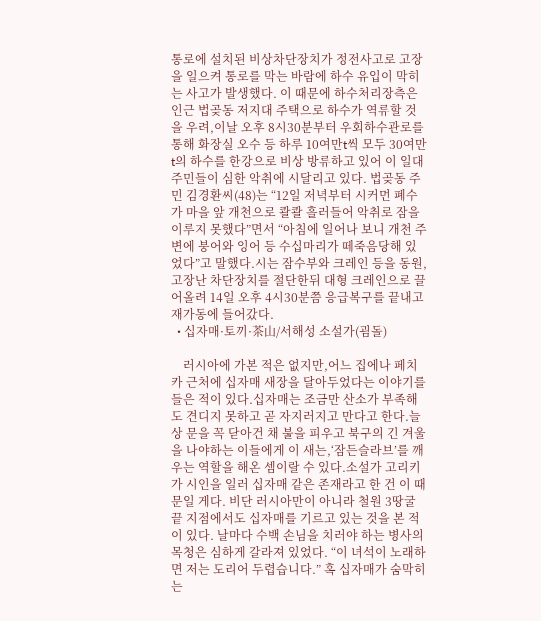통로에 설치된 비상차단장치가 정전사고로 고장을 일으켜 통로를 막는 바람에 하수 유입이 막히는 사고가 발생했다. 이 때문에 하수처리장측은 인근 법곶동 저지대 주택으로 하수가 역류할 것을 우려,이날 오후 8시30분부터 우회하수관로를 통해 화장실 오수 등 하루 10여만t씩 모두 30여만t의 하수를 한강으로 비상 방류하고 있어 이 일대 주민들이 심한 악취에 시달리고 있다. 법곶동 주민 김경환씨(48)는 “12일 저녁부터 시커먼 폐수가 마을 앞 개천으로 콸콸 흘러들어 악취로 잠을 이루지 못했다”면서 “아침에 일어나 보니 개천 주변에 붕어와 잉어 등 수십마리가 떼죽음당해 있었다”고 말했다.시는 잠수부와 크레인 등을 동원,고장난 차단장치를 절단한뒤 대형 크레인으로 끌어올려 14일 오후 4시30분쯤 응급복구를 끝내고 재가동에 들어갔다.
  • 십자매·토끼·茶山/서해성 소설가(굄돌)

    러시아에 가본 적은 없지만,어느 집에나 페치카 근처에 십자매 새장을 달아두었다는 이야기를 들은 적이 있다.십자매는 조금만 산소가 부족해도 견디지 못하고 곧 자지러지고 만다고 한다.늘상 문을 꼭 닫아건 채 불을 피우고 북구의 긴 겨울을 나야하는 이들에게 이 새는,‘잠든슬라브’를 깨우는 역할을 해온 셈이랄 수 있다.소설가 고리키가 시인을 일러 십자매 같은 존재라고 한 건 이 때문일 게다. 비단 러시아만이 아니라 철원 3땅굴 끝 지점에서도 십자매를 기르고 있는 것을 본 적이 있다. 날마다 수백 손님을 치러야 하는 병사의 목청은 심하게 갈라져 있었다. “이 녀석이 노래하면 저는 도리어 두렵습니다.” 혹 십자매가 숨막히는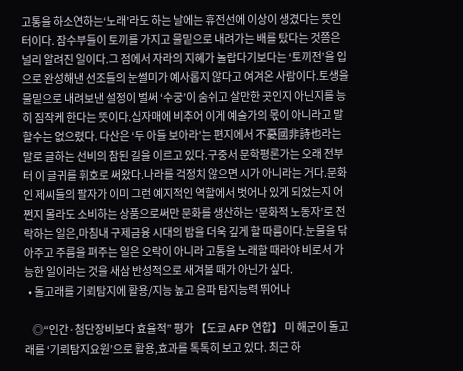고통을 하소연하는‘노래’라도 하는 날에는 휴전선에 이상이 생겼다는 뜻인 터이다. 잠수부들이 토끼를 가지고 물밑으로 내려가는 배를 탔다는 것쯤은 널리 알려진 일이다.그 점에서 자라의 지혜가 놀랍다기보다는 ‘토끼전’을 입으로 완성해낸 선조들의 눈썰미가 예사롭지 않다고 여겨온 사람이다.토생을 물밑으로 내려보낸 설정이 벌써 ‘수궁’이 숨쉬고 살만한 곳인지 아닌지를 능히 짐작케 한다는 뜻이다.십자매에 비추어 이게 예술가의 몫이 아니라고 말할수는 없으렸다. 다산은 ‘두 아들 보아라’는 편지에서 不憂國非詩也라는 말로 글하는 선비의 참된 길을 이르고 있다.구중서 문학평론가는 오래 전부터 이 글귀를 휘호로 써왔다.나라를 걱정치 않으면 시가 아니라는 거다.문화인 제씨들의 팔자가 이미 그런 예지적인 역할에서 벗어나 있게 되었는지 어쩐지 몰라도 소비하는 상품으로써만 문화를 생산하는 ‘문화적 노동자’로 전락하는 일은,마침내 구제금융 시대의 밤을 더욱 깊게 할 따름이다.눈물을 닦아주고 주름을 펴주는 일은 오락이 아니라 고통을 노래할 때라야 비로서 가능한 일이라는 것을 새삼 반성적으로 새겨볼 때가 아닌가 싶다.
  • 돌고래를 기뢰탐지에 활용/지능 높고 음파 탐지능력 뛰어나

    ◎“인간·첨단장비보다 효율적” 평가 【도쿄 AFP 연합】 미 해군이 돌고래를 ‘기뢰탐지요원’으로 활용,효과를 톡톡히 보고 있다. 최근 하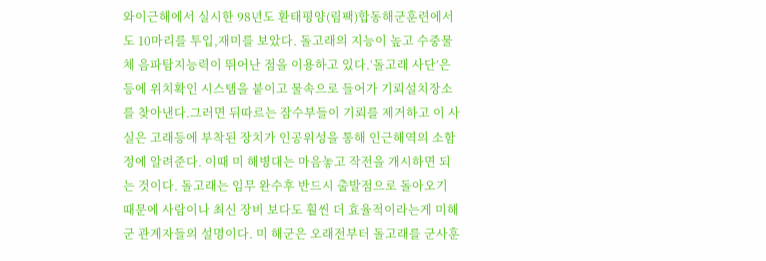와이근해에서 실시한 98년도 환태평양(림팩)합동해군훈련에서도 10마리를 투입,재미를 보았다. 돌고래의 지능이 높고 수중물체 음파탐지능력이 뛰어난 점을 이용하고 있다.‘돌고래 사단’은 등에 위치확인 시스템을 붙이고 물속으로 들어가 기뢰설치장소를 찾아낸다.그러면 뒤따르는 잠수부들이 기뢰를 제거하고 이 사실은 고래등에 부착된 장치가 인공위성을 통해 인근해역의 소함정에 알려준다. 이때 미 해병대는 마음놓고 작전을 개시하면 되는 것이다. 돌고래는 임무 완수후 반드시 출발점으로 돌아오기 때문에 사람이나 최신 장비 보다도 훨씬 더 효율적이라는게 미해군 관계자들의 설명이다. 미 해군은 오래전부터 돌고래를 군사훈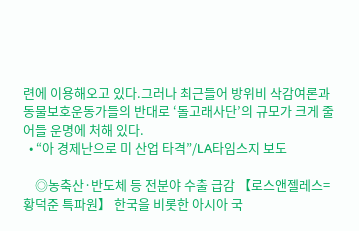련에 이용해오고 있다.그러나 최근들어 방위비 삭감여론과 동물보호운동가들의 반대로 ‘돌고래사단’의 규모가 크게 줄어들 운명에 처해 있다.
  • “아 경제난으로 미 산업 타격”/LA타임스지 보도

    ◎농축산·반도체 등 전분야 수출 급감 【로스앤젤레스=황덕준 특파원】 한국을 비롯한 아시아 국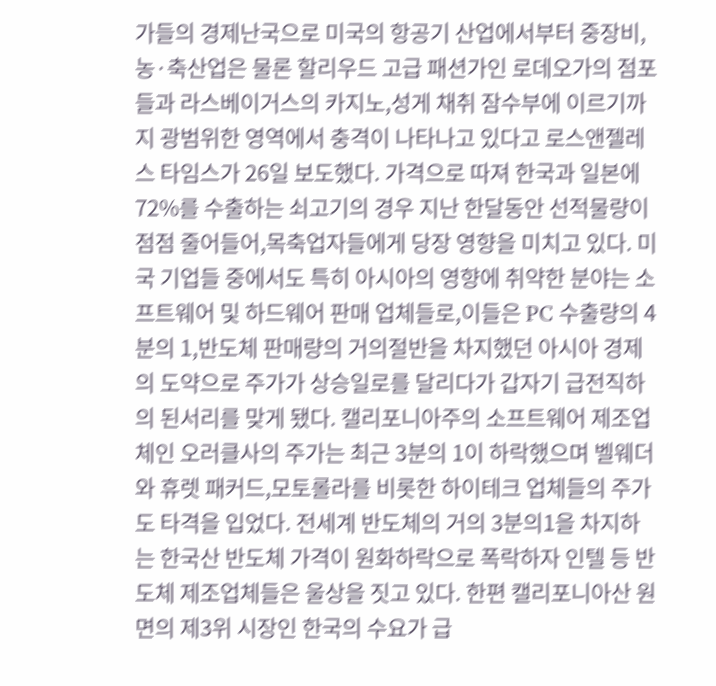가들의 경제난국으로 미국의 항공기 산업에서부터 중장비,농·축산업은 물론 할리우드 고급 패션가인 로데오가의 점포들과 라스베이거스의 카지노,성게 채취 잠수부에 이르기까지 광범위한 영역에서 충격이 나타나고 있다고 로스앤젤레스 타임스가 26일 보도했다. 가격으로 따져 한국과 일본에 72%를 수출하는 쇠고기의 경우 지난 한달동안 선적물량이 점점 줄어들어,목축업자들에게 당장 영향을 미치고 있다. 미국 기업들 중에서도 특히 아시아의 영향에 취약한 분야는 소프트웨어 및 하드웨어 판매 업체들로,이들은 PC 수출량의 4분의 1,반도체 판매량의 거의절반을 차지했던 아시아 경제의 도약으로 주가가 상승일로를 달리다가 갑자기 급전직하의 된서리를 맞게 됐다. 캘리포니아주의 소프트웨어 제조업체인 오러클사의 주가는 최근 3분의 1이 하락했으며 벨웨더와 휴렛 패커드,모토롤라를 비롯한 하이테크 업체들의 주가도 타격을 입었다. 전세계 반도체의 거의 3분의1을 차지하는 한국산 반도체 가격이 원화하락으로 폭락하자 인텔 등 반도체 제조업체들은 울상을 짓고 있다. 한편 캘리포니아산 원면의 제3위 시장인 한국의 수요가 급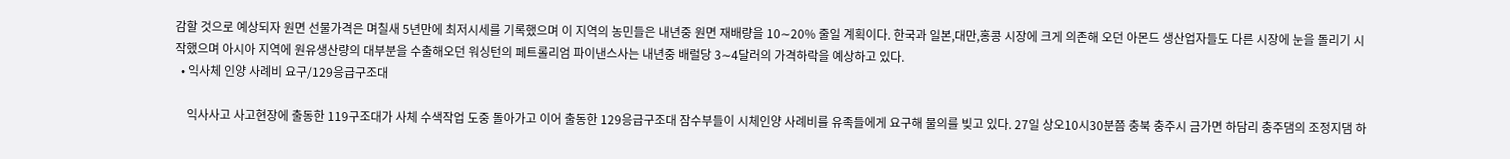감할 것으로 예상되자 원면 선물가격은 며칠새 5년만에 최저시세를 기록했으며 이 지역의 농민들은 내년중 원면 재배량을 10∼20% 줄일 계획이다. 한국과 일본,대만,홍콩 시장에 크게 의존해 오던 아몬드 생산업자들도 다른 시장에 눈을 돌리기 시작했으며 아시아 지역에 원유생산량의 대부분을 수출해오던 워싱턴의 페트롤리엄 파이낸스사는 내년중 배럴당 3∼4달러의 가격하락을 예상하고 있다.
  • 익사체 인양 사례비 요구/129응급구조대

    익사사고 사고현장에 출동한 119구조대가 사체 수색작업 도중 돌아가고 이어 출동한 129응급구조대 잠수부들이 시체인양 사례비를 유족들에게 요구해 물의를 빚고 있다. 27일 상오10시30분쯤 충북 충주시 금가면 하담리 충주댐의 조정지댐 하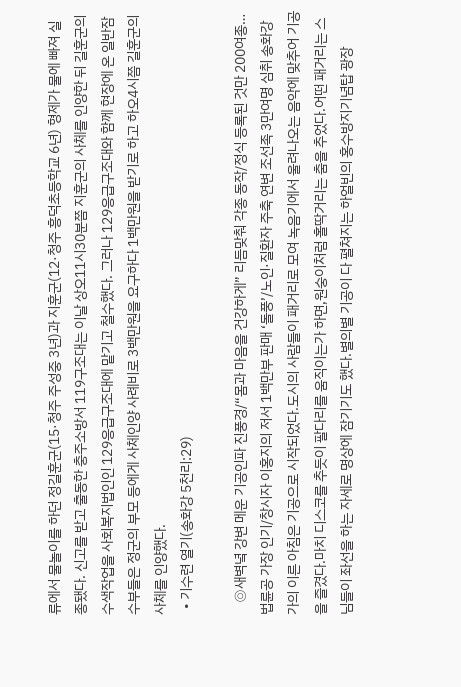류에서 물놀이를 하던 정길훈군(15·청주 주성중 3년)과 지훈군(12·청주 흥덕초등학교 6년) 형제가 물에 빠져 실종됐다. 신고를 받고 출동한 충주소방서 119구조대는 이날 상오11시30분쯤 지훈군의 사체를 인양한 뒤 길훈군의 수색작업을 사회복지법인인 129응급구조대에 맡기고 철수했다. 그러나 129응급구조대와 함께 현장에 온 일반잠수부들은 정군의 부모 등에게 사체인양 사례비로 3백만원을 요구하다 1백만원을 받기로 하고 하오4시쯤 길훈군의 사체를 인양했다.
  • 기수련 열기(송화강 5천리:29)

    ◎새벽녘 강변 메운 기공인파 진풍경/“몸과 마음을 건강하게” 리듬맞춰 각종 동작/정식 등록된 것만 200여종… 법륜공 가장 인기/창시자 이홍지의 저서 1백만부 판매 ‘돌풍’/노인·질환자 주축 연변 조선족 3만여명 심취 송화강가의 이른 아침은 기공으로 시작되었다.도시의 사람들이 패거리로 모여 녹음기에서 울려나오는 음악에 맞추어 기공을 즐겼다.마치 디스코를 추듯이 팔다리를 움직이는가 하면,원숭이처럼 홀딱거리는 춤을 추었다.어떤 패거리는 스님들이 좌선을 하는 자세로 명상에 잠기기도 했다.별의별 기공이 다 펼쳐지는 하얼빈의 홍수방지기념탑 광장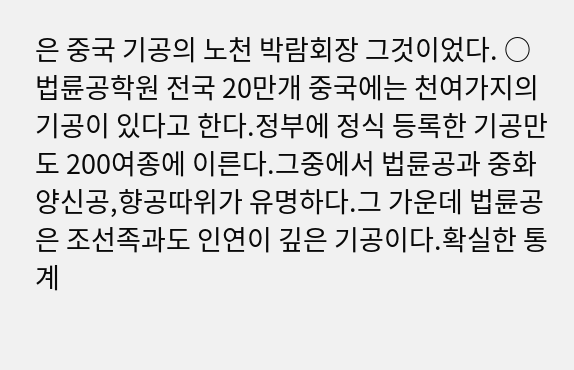은 중국 기공의 노천 박람회장 그것이었다. ○법륜공학원 전국 20만개 중국에는 천여가지의 기공이 있다고 한다.정부에 정식 등록한 기공만도 200여종에 이른다.그중에서 법륜공과 중화양신공,향공따위가 유명하다.그 가운데 법륜공은 조선족과도 인연이 깊은 기공이다.확실한 통계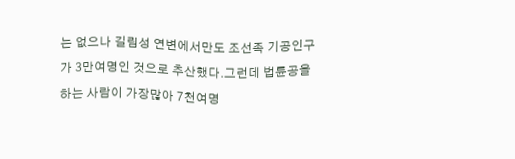는 없으나 길림성 연변에서만도 조선족 기공인구가 3만여명인 것으로 추산했다.그런데 법륜공을 하는 사람이 가장많아 7천여명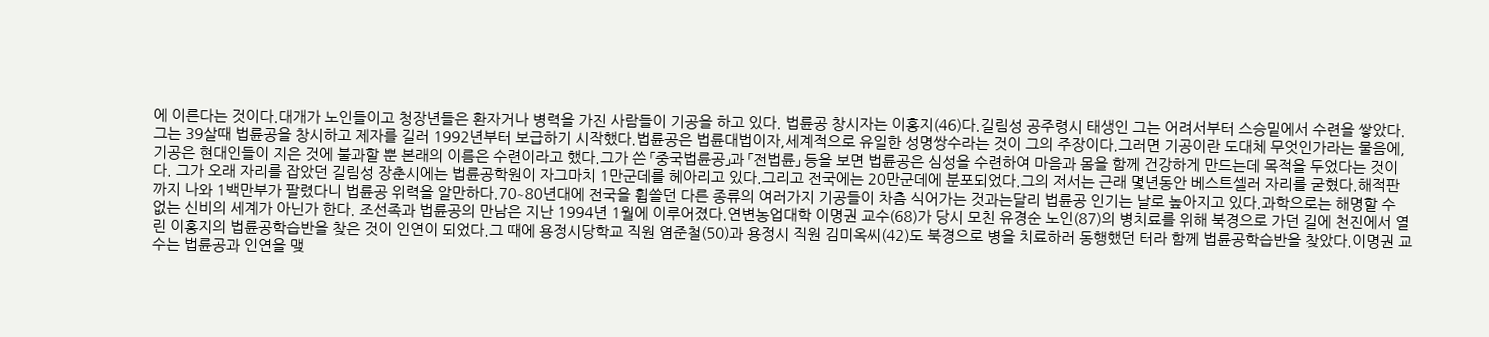에 이른다는 것이다.대개가 노인들이고 청장년들은 환자거나 병력을 가진 사람들이 기공을 하고 있다. 법륜공 창시자는 이홍지(46)다.길림성 공주령시 태생인 그는 어려서부터 스승밑에서 수련을 쌓았다.그는 39살때 법륜공을 창시하고 제자를 길러 1992년부터 보급하기 시작했다.법륜공은 법륜대법이자,세계적으로 유일한 성명쌍수라는 것이 그의 주장이다.그러면 기공이란 도대체 무엇인가라는 물음에,기공은 현대인들이 지은 것에 불과할 뿐 본래의 이름은 수련이라고 했다.그가 쓴 「중국법륜공」과 「전법륜」 등을 보면 법륜공은 심성을 수련하여 마음과 몸을 함께 건강하게 만드는데 목적을 두었다는 것이다. 그가 오래 자리를 잡았던 길림성 장춘시에는 법륜공학원이 자그마치 1만군데를 헤아리고 있다.그리고 전국에는 20만군데에 분포되었다.그의 저서는 근래 몇년동안 베스트셀러 자리를 굳혔다.해적판까지 나와 1백만부가 팔렸다니 법륜공 위력을 알만하다.70∼80년대에 전국을 휩쓸던 다른 종류의 여러가지 기공들이 차츰 식어가는 것과는달리 법륜공 인기는 날로 높아지고 있다.과학으로는 해명할 수 없는 신비의 세계가 아닌가 한다. 조선족과 법륜공의 만남은 지난 1994년 1월에 이루어졌다.연변농업대학 이명권 교수(68)가 당시 모친 유경순 노인(87)의 병치료를 위해 북경으로 가던 길에 천진에서 열린 이홍지의 법륜공학습반을 찾은 것이 인연이 되었다.그 때에 용정시당학교 직원 염준철(50)과 용정시 직원 김미옥씨(42)도 북경으로 병을 치료하러 동행했던 터라 함께 법륜공학습반을 찾았다.이명권 교수는 법륜공과 인연을 맺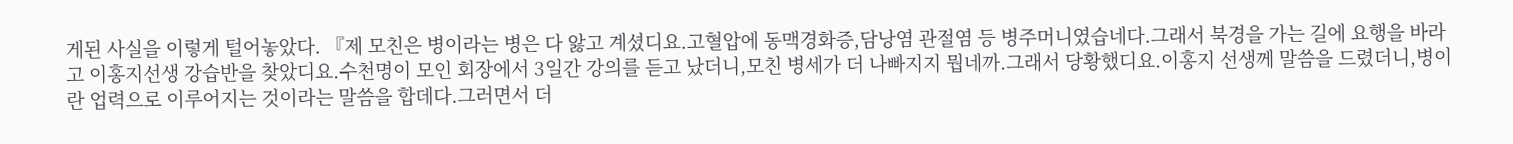게된 사실을 이렇게 털어놓았다. 『제 모친은 병이라는 병은 다 앓고 계셨디요.고혈압에 동맥경화증,담낭염 관절염 등 병주머니였습네다.그래서 북경을 가는 길에 요행을 바라고 이홍지선생 강습반을 찾았디요.수천명이 모인 회장에서 3일간 강의를 듣고 났더니,모친 병세가 더 나빠지지 뭡네까.그래서 당황했디요.이홍지 선생께 말씀을 드렸더니,병이란 업력으로 이루어지는 것이라는 말씀을 합데다.그러면서 더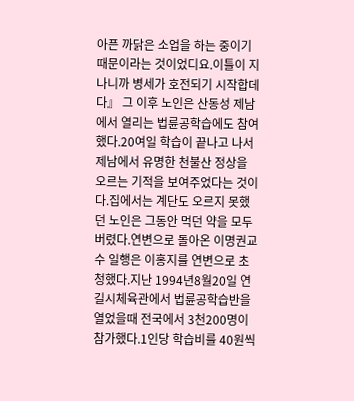아픈 까닭은 소업을 하는 중이기 때문이라는 것이었디요.이틀이 지나니까 병세가 호전되기 시작합데다』 그 이후 노인은 산동성 제남에서 열리는 법륜공학습에도 참여했다.20여일 학습이 끝나고 나서 제남에서 유명한 천불산 정상을 오르는 기적을 보여주었다는 것이다.집에서는 계단도 오르지 못했던 노인은 그동안 먹던 약을 모두 버렸다.연변으로 돌아온 이명권교수 일행은 이홍지를 연변으로 초청했다.지난 1994년8월20일 연길시체육관에서 법륜공학습반을 열었을때 전국에서 3천200명이 참가했다.1인당 학습비를 40원씩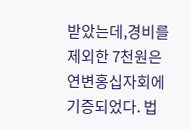받았는데,경비를 제외한 7천원은 연변홍십자회에 기증되었다. 법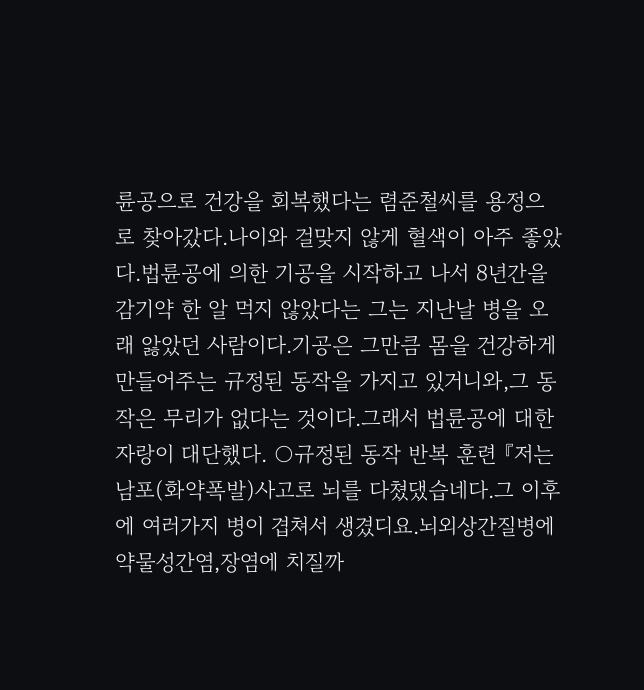륜공으로 건강을 회복했다는 렴준철씨를 용정으로 찾아갔다.나이와 걸맞지 않게 혈색이 아주 좋았다.법륜공에 의한 기공을 시작하고 나서 8년간을 감기약 한 알 먹지 않았다는 그는 지난날 병을 오래 앓았던 사람이다.기공은 그만큼 몸을 건강하게 만들어주는 규정된 동작을 가지고 있거니와,그 동작은 무리가 없다는 것이다.그래서 법륜공에 대한 자랑이 대단했다. ○규정된 동작 반복 훈련 『저는 남포(화약폭발)사고로 뇌를 다쳤댔습네다.그 이후에 여러가지 병이 겹쳐서 생겼디요.뇌외상간질병에 약물성간염,장염에 치질까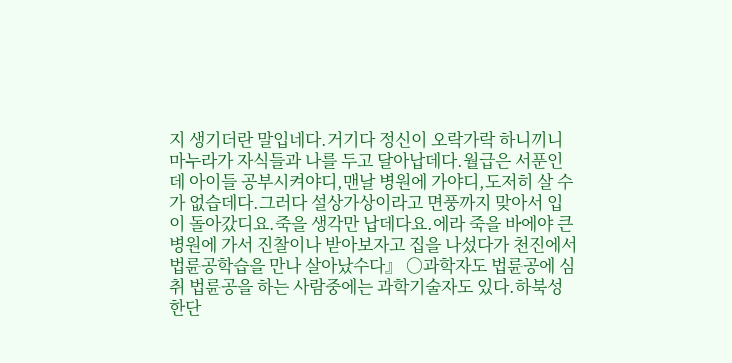지 생기더란 말입네다.거기다 정신이 오락가락 하니끼니 마누라가 자식들과 나를 두고 달아납데다.월급은 서푼인데 아이들 공부시켜야디,맨날 병원에 가야디,도저히 살 수가 없습데다.그러다 설상가상이라고 면풍까지 맞아서 입이 돌아갔디요.죽을 생각만 납데다요.에라 죽을 바에야 큰 병원에 가서 진찰이나 받아보자고 집을 나섰다가 천진에서 법륜공학습을 만나 살아났수다』 ○과학자도 법륜공에 심취 법륜공을 하는 사람중에는 과학기술자도 있다.하북성 한단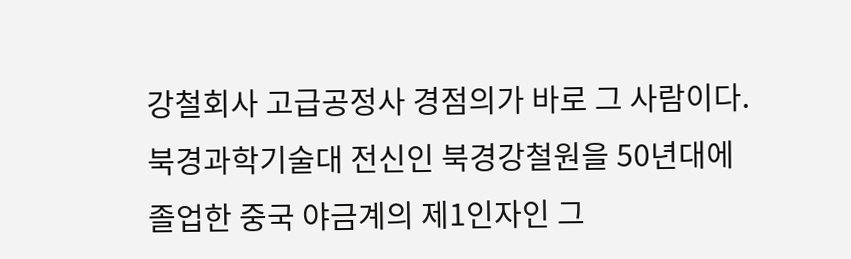강철회사 고급공정사 경점의가 바로 그 사람이다.북경과학기술대 전신인 북경강철원을 50년대에 졸업한 중국 야금계의 제1인자인 그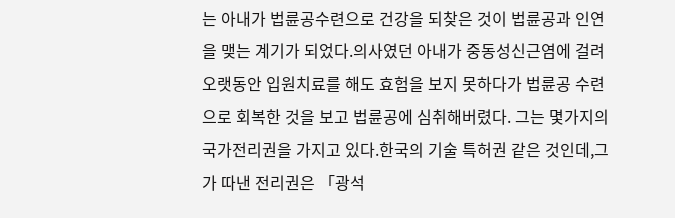는 아내가 법륜공수련으로 건강을 되찾은 것이 법륜공과 인연을 맺는 계기가 되었다.의사였던 아내가 중동성신근염에 걸려 오랫동안 입원치료를 해도 효험을 보지 못하다가 법륜공 수련으로 회복한 것을 보고 법륜공에 심취해버렸다. 그는 몇가지의 국가전리권을 가지고 있다.한국의 기술 특허권 같은 것인데,그가 따낸 전리권은 「광석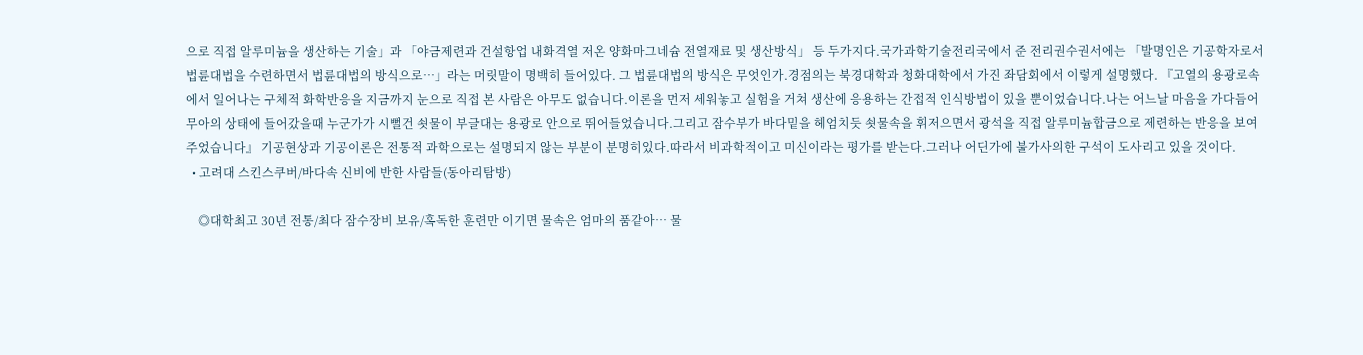으로 직접 알루미늄을 생산하는 기술」과 「야금제련과 건설항업 내화격열 저온 양화마그네슘 전열재료 및 생산방식」 등 두가지다.국가과학기술전리국에서 준 전리권수권서에는 「발명인은 기공학자로서 법륜대법을 수련하면서 법륜대법의 방식으로…」라는 머릿말이 명백히 들어있다. 그 법륜대법의 방식은 무엇인가.경점의는 북경대학과 청화대학에서 가진 좌담회에서 이렇게 설명했다. 『고열의 용광로속에서 일어나는 구체적 화학반응을 지금까지 눈으로 직접 본 사람은 아무도 없습니다.이론을 먼저 세워놓고 실험을 거쳐 생산에 응용하는 간접적 인식방법이 있을 뿐이었습니다.나는 어느날 마음을 가다듬어 무아의 상태에 들어갔을때 누군가가 시뻘건 쇳물이 부글대는 용광로 안으로 뛰어들었습니다.그리고 잠수부가 바다밑을 헤엄치듯 쇳물속을 휘저으면서 광석을 직접 알루미늄합금으로 제련하는 반응을 보여 주었습니다』 기공현상과 기공이론은 전통적 과학으로는 설명되지 않는 부분이 분명히있다.따라서 비과학적이고 미신이라는 평가를 받는다.그러나 어딘가에 불가사의한 구석이 도사리고 있을 것이다.
  • 고려대 스킨스쿠버/바다속 신비에 반한 사람들(동아리탐방)

    ◎대학최고 30년 전통/최다 잠수장비 보유/혹독한 훈련만 이기면 물속은 엄마의 품같아… 물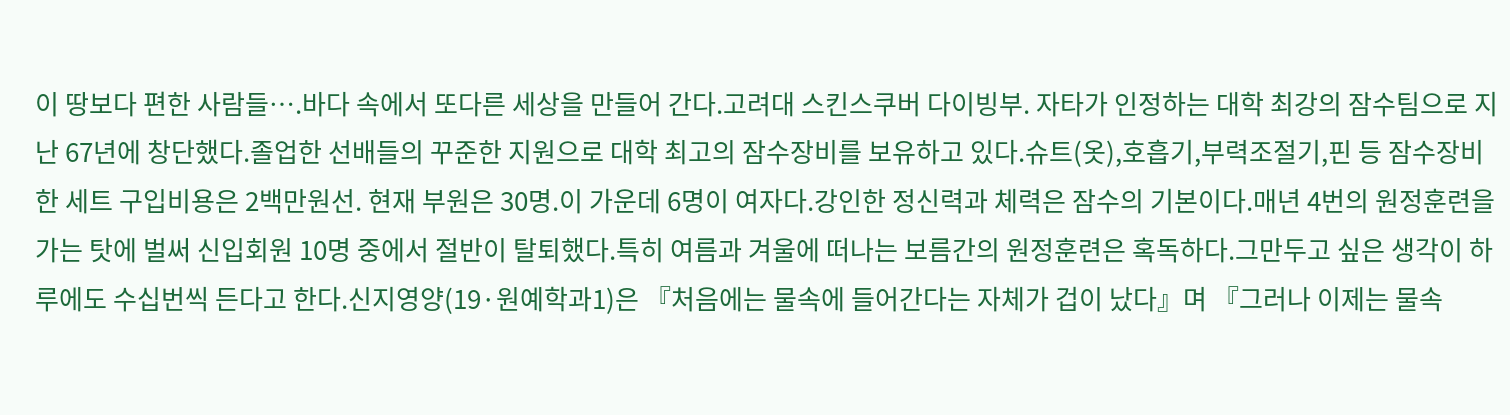이 땅보다 편한 사람들….바다 속에서 또다른 세상을 만들어 간다.고려대 스킨스쿠버 다이빙부. 자타가 인정하는 대학 최강의 잠수팀으로 지난 67년에 창단했다.졸업한 선배들의 꾸준한 지원으로 대학 최고의 잠수장비를 보유하고 있다.슈트(옷),호흡기,부력조절기,핀 등 잠수장비 한 세트 구입비용은 2백만원선. 현재 부원은 30명.이 가운데 6명이 여자다.강인한 정신력과 체력은 잠수의 기본이다.매년 4번의 원정훈련을 가는 탓에 벌써 신입회원 10명 중에서 절반이 탈퇴했다.특히 여름과 겨울에 떠나는 보름간의 원정훈련은 혹독하다.그만두고 싶은 생각이 하루에도 수십번씩 든다고 한다.신지영양(19·원예학과1)은 『처음에는 물속에 들어간다는 자체가 겁이 났다』며 『그러나 이제는 물속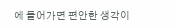에 들어가면 편안한 생각이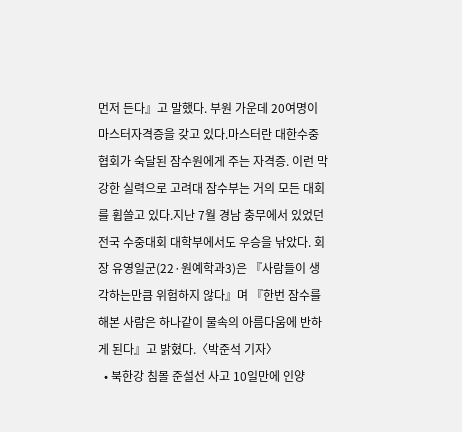먼저 든다』고 말했다. 부원 가운데 20여명이 마스터자격증을 갖고 있다.마스터란 대한수중협회가 숙달된 잠수원에게 주는 자격증. 이런 막강한 실력으로 고려대 잠수부는 거의 모든 대회를 휩쓸고 있다.지난 7월 경남 충무에서 있었던 전국 수중대회 대학부에서도 우승을 낚았다. 회장 유영일군(22·원예학과3)은 『사람들이 생각하는만큼 위험하지 않다』며 『한번 잠수를 해본 사람은 하나같이 물속의 아름다움에 반하게 된다』고 밝혔다.〈박준석 기자〉
  • 북한강 침몰 준설선 사고 10일만에 인양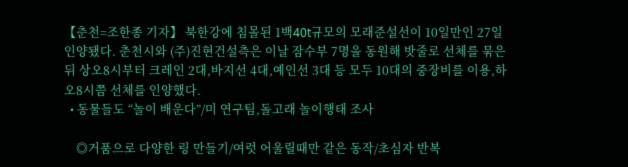【춘천=조한종 기자】 북한강에 침몰된 1백40t규모의 모래준설선이 10일만인 27일 인양됐다. 춘천시와 (주)진현건설측은 이날 잠수부 7명을 동원해 밧줄로 선체를 묶은 뒤 상오8시부터 크레인 2대,바지선 4대,예인선 3대 등 모두 10대의 중장비를 이용,하오8시쯤 선체를 인양했다.
  • 동물들도 “놀이 배운다”/미 연구팀,돌고래 놀이행태 조사

    ◎거품으로 다양한 링 만들기/여럿 어울릴때만 같은 동작/초심자 반복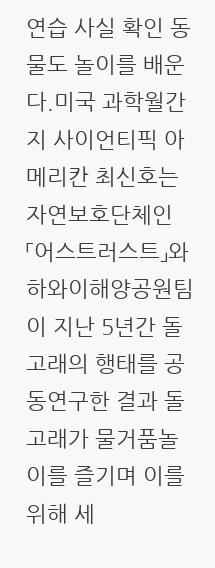연습 사실 확인 동물도 놀이를 배운다.미국 과학월간지 사이언티픽 아메리칸 최신호는 자연보호단체인 「어스트러스트」와 하와이해양공원팀이 지난 5년간 돌고래의 행태를 공동연구한 결과 돌고래가 물거품놀이를 즐기며 이를 위해 세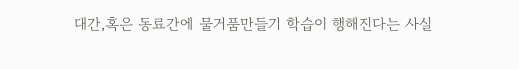대간,혹은 동료간에 물거품만들기 학습이 행해진다는 사실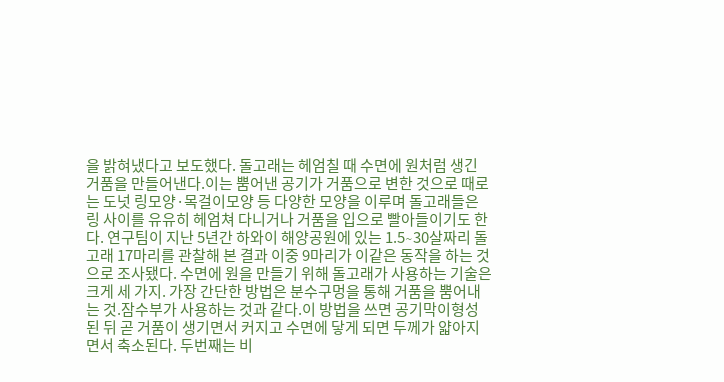을 밝혀냈다고 보도했다. 돌고래는 헤엄칠 때 수면에 원처럼 생긴 거품을 만들어낸다.이는 뿜어낸 공기가 거품으로 변한 것으로 때로는 도넛 링모양·목걸이모양 등 다양한 모양을 이루며 돌고래들은 링 사이를 유유히 헤엄쳐 다니거나 거품을 입으로 빨아들이기도 한다. 연구팀이 지난 5년간 하와이 해양공원에 있는 1.5∼30살짜리 돌고래 17마리를 관찰해 본 결과 이중 9마리가 이같은 동작을 하는 것으로 조사됐다. 수면에 원을 만들기 위해 돌고래가 사용하는 기술은 크게 세 가지. 가장 간단한 방법은 분수구멍을 통해 거품을 뿜어내는 것.잠수부가 사용하는 것과 같다.이 방법을 쓰면 공기막이형성된 뒤 곧 거품이 생기면서 커지고 수면에 닿게 되면 두께가 얇아지면서 축소된다. 두번째는 비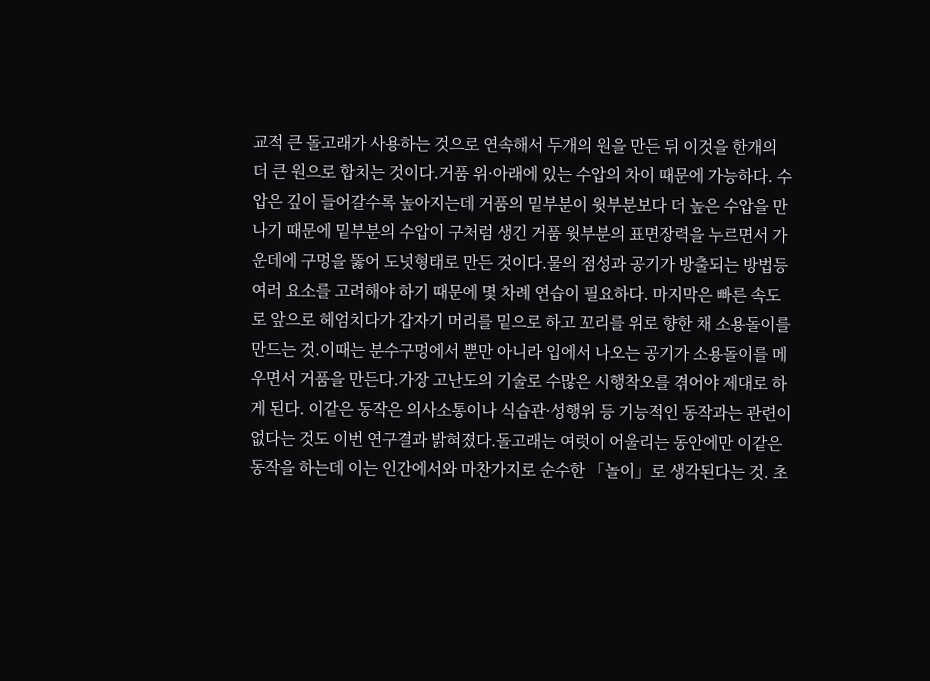교적 큰 돌고래가 사용하는 것으로 연속해서 두개의 원을 만든 뒤 이것을 한개의 더 큰 원으로 합치는 것이다.거품 위·아래에 있는 수압의 차이 때문에 가능하다. 수압은 깊이 들어갈수록 높아지는데 거품의 밑부분이 윗부분보다 더 높은 수압을 만나기 때문에 밑부분의 수압이 구처럼 생긴 거품 윗부분의 표면장력을 누르면서 가운데에 구멍을 뚫어 도넛형태로 만든 것이다.물의 점성과 공기가 방출되는 방법등 여러 요소를 고려해야 하기 때문에 몇 차례 연습이 필요하다. 마지막은 빠른 속도로 앞으로 헤엄치다가 갑자기 머리를 밑으로 하고 꼬리를 위로 향한 채 소용돌이를 만드는 것.이때는 분수구멍에서 뿐만 아니라 입에서 나오는 공기가 소용돌이를 메우면서 거품을 만든다.가장 고난도의 기술로 수많은 시행착오를 겪어야 제대로 하게 된다. 이같은 동작은 의사소통이나 식습관·성행위 등 기능적인 동작과는 관련이 없다는 것도 이번 연구결과 밝혀졌다.돌고래는 여럿이 어울리는 동안에만 이같은 동작을 하는데 이는 인간에서와 마찬가지로 순수한 「놀이」로 생각된다는 것. 초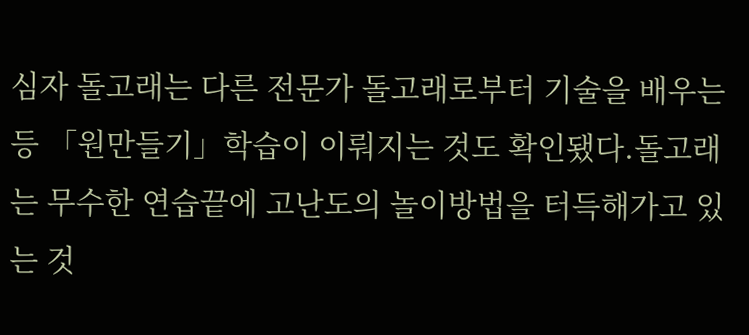심자 돌고래는 다른 전문가 돌고래로부터 기술을 배우는 등 「원만들기」학습이 이뤄지는 것도 확인됐다.돌고래는 무수한 연습끝에 고난도의 놀이방법을 터득해가고 있는 것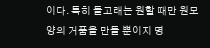이다. 특히 돌고래는 원할 때만 원모양의 거품을 만들 뿐이지 명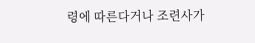령에 따른다거나 조련사가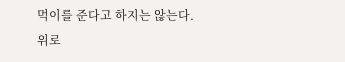먹이를 준다고 하지는 않는다.
위로